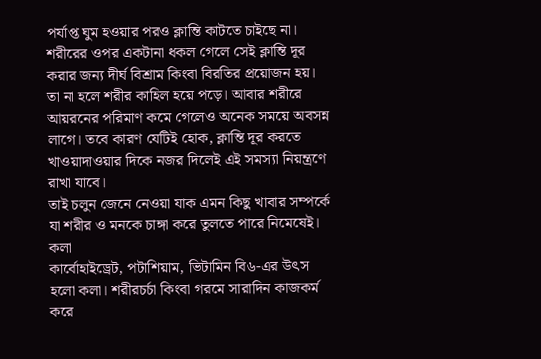পর্যাপ্ত ঘুম হওয়ার পরও ক্লান্তি কাটতে চাইছে না। শরীরের ওপর একটানা ধকল গেলে সেই ক্লান্তি দূর করার জন্য দীর্ঘ বিশ্রাম কিংবা বিরতির প্রয়োজন হয়। তা না হলে শরীর কাহিল হয়ে পড়ে। আবার শরীরে আয়রনের পরিমাণ কমে গেলেও অনেক সময়ে অবসন্ন লাগে। তবে কারণ যেটিই হোক, ক্লান্তি দূর করতে খাওয়াদাওয়ার দিকে নজর দিলেই এই সমস্যা নিয়ন্ত্রণে রাখা যাবে।
তাই চলুন জেনে নেওয়া যাক এমন কিছু খাবার সম্পর্কে যা শরীর ও মনকে চাঙ্গা করে তুলতে পারে নিমেষেই।
কলা
কার্বোহাইড্রেট, পটাশিয়াম, ভিটামিন বি৬-এর উৎস হলো কলা। শরীরচর্চা কিংবা গরমে সারাদিন কাজকর্ম করে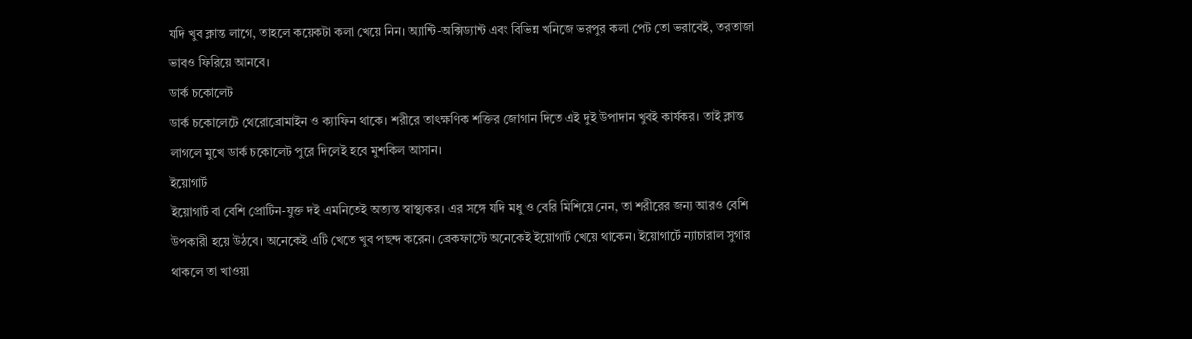যদি খুব ক্লান্ত লাগে, তাহলে কয়েকটা কলা খেয়ে নিন। অ্যান্টি-অক্সিড্যান্ট এবং বিভিন্ন খনিজে ভরপুর কলা পেট তো ভরাবেই, তরতাজা ভাবও ফিরিয়ে আনবে।
ডার্ক চকোলেট
ডার্ক চকোলেটে থেরোব্রোমাইন ও ক্যাফিন থাকে। শরীরে তাৎক্ষণিক শক্তির জোগান দিতে এই দুই উপাদান খুবই কার্যকর। তাই ক্লান্ত লাগলে মুখে ডার্ক চকোলেট পুরে দিলেই হবে মুশকিল আসান।
ইয়োগার্ট
ইয়োগার্ট বা বেশি প্রোটিন-যুক্ত দই এমনিতেই অত্যন্ত স্বাস্থ্যকর। এর সঙ্গে যদি মধু ও বেরি মিশিয়ে নেন, তা শরীরের জন্য আরও বেশি উপকারী হয়ে উঠবে। অনেকেই এটি খেতে খুব পছন্দ করেন। ব্রেকফাস্টে অনেকেই ইয়োগার্ট খেয়ে থাকেন। ইয়োগার্টে ন্যাচারাল সুগার থাকলে তা খাওয়া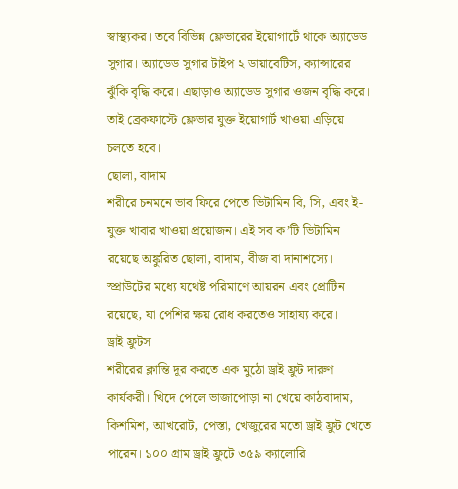স্বাস্থ্যকর। তবে বিভিন্ন ফ্লেভারের ইয়োগার্টে থাকে অ্যাডেড সুগার। অ্যাডেড সুগার টাইপ ২ ডায়াবেটিস, ক্যান্সারের ঝুঁকি বৃদ্ধি করে। এছাড়াও অ্যাডেড সুগার ওজন বৃদ্ধি করে। তাই ব্রেকফাস্টে ফ্লেভার যুক্ত ইয়োগার্ট খাওয়া এড়িয়ে চলতে হবে।
ছোলা, বাদাম
শরীরে চনমনে ভাব ফিরে পেতে ভিটামিন বি, সি, এবং ই-যুক্ত খাবার খাওয়া প্রয়োজন। এই সব ক’টি ভিটামিন রয়েছে অঙ্কুরিত ছোলা, বাদাম, বীজ বা দানাশস্যে। স্প্রাউটের মধ্যে যথেষ্ট পরিমাণে আয়রন এবং প্রোটিন রয়েছে, যা পেশির ক্ষয় রোধ করতেও সাহায্য করে।
ড্রাই ফ্রুটস
শরীরের ক্লান্তি দূর করতে এক মুঠো ড্রাই ফ্রুট দারুণ কার্যকরী। খিদে পেলে ভাজাপোড়া না খেয়ে কাঠবাদাম, কিশমিশ, আখরোট, পেস্তা, খেজুরের মতো ড্রাই ফ্রুট খেতে পারেন। ১০০ গ্রাম ড্রাই ফ্রুটে ৩৫৯ ক্যালোরি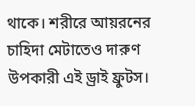থাকে। শরীরে আয়রনের চাহিদা মেটাতেও দারুণ উপকারী এই ড্রাই ফ্রুটস।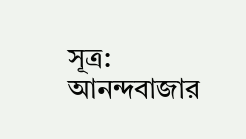সূত্র: আনন্দবাজার